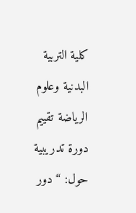كلية التربية البدنية وعلوم الرياضة تقييم دورة تدريبية حول: “دور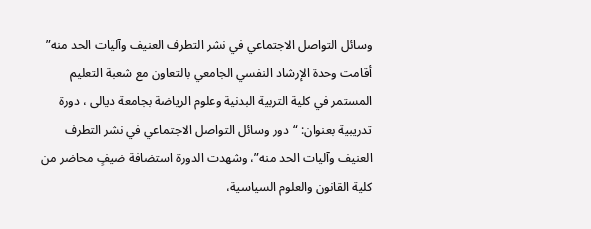وسائل التواصل الاجتماعي في نشر التطرف العنيف وآليات الحد منه”
أقامت وحدة الإرشاد النفسي الجامعي بالتعاون مع شعبة التعليم المستمر في كلية التربية البدنية وعلوم الرياضة بجامعة ديالى ، دورة تدريبية بعنوان: “دور وسائل التواصل الاجتماعي في نشر التطرف العنيف وآليات الحد منه”، وشهدت الدورة استضافة ضيفٍ محاضر من كلية القانون والعلوم السياسية،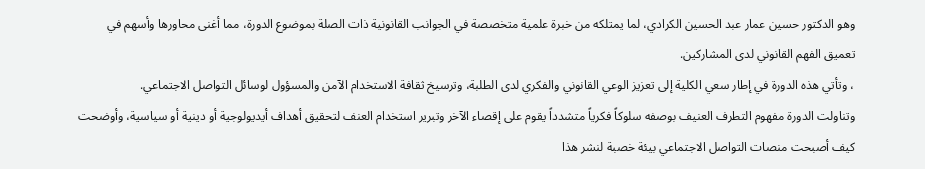وهو الدكتور حسين عمار عبد الحسين الكرادي، لما يمتلكه من خبرة علمية متخصصة في الجوانب القانونية ذات الصلة بموضوع الدورة، مما أغنى محاورها وأسهم في تعميق الفهم القانوني لدى المشاركين.
، وتأتي هذه الدورة في إطار سعي الكلية إلى تعزيز الوعي القانوني والفكري لدى الطلبة، وترسيخ ثقافة الاستخدام الآمن والمسؤول لوسائل التواصل الاجتماعي.
وتناولت الدورة مفهوم التطرف العنيف بوصفه سلوكاً فكرياً متشدداً يقوم على إقصاء الآخر وتبرير استخدام العنف لتحقيق أهداف أيديولوجية أو دينية أو سياسية، وأوضحت كيف أصبحت منصات التواصل الاجتماعي بيئة خصبة لنشر هذا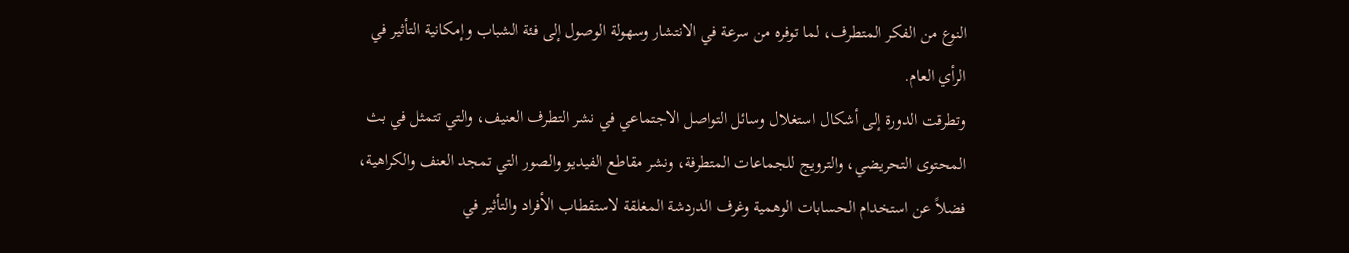النوع من الفكر المتطرف، لما توفره من سرعة في الانتشار وسهولة الوصول إلى فئة الشباب وإمكانية التأثير في الرأي العام.
وتطرقت الدورة إلى أشكال استغلال وسائل التواصل الاجتماعي في نشر التطرف العنيف، والتي تتمثل في بث المحتوى التحريضي، والترويج للجماعات المتطرفة، ونشر مقاطع الفيديو والصور التي تمجد العنف والكراهية، فضلاً عن استخدام الحسابات الوهمية وغرف الدردشة المغلقة لاستقطاب الأفراد والتأثير في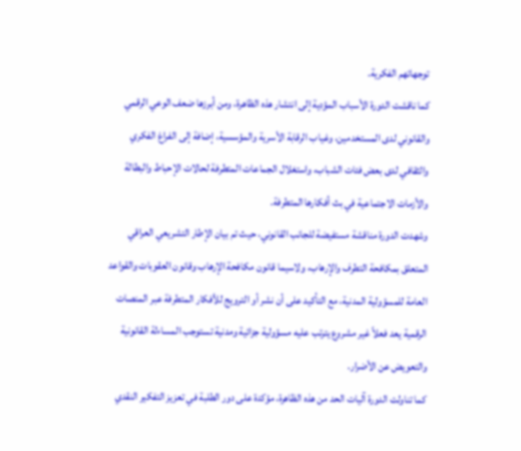توجهاتهم الفكرية.
كما ناقشت الدورة الأسباب المؤدية إلى انتشار هذه الظاهرة، ومن أبرزها ضعف الوعي الرقمي والقانوني لدى المستخدمين، وغياب الرقابة الأسرية والمؤسسية، إضافة إلى الفراغ الفكري والثقافي لدى بعض فئات الشباب، واستغلال الجماعات المتطرفة لحالات الإحباط والبطالة والأزمات الاجتماعية في بث أفكارها المتطرفة.
وشهدت الدورة مناقشة مستفيضة للجانب القانوني، حيث تم بيان الإطار التشريعي العراقي المتعلق بمكافحة التطرف والإرهاب، ولاسيما قانون مكافحة الإرهاب وقانون العقوبات والقواعد العامة للمسؤولية المدنية، مع التأكيد على أن نشر أو الترويج للأفكار المتطرفة عبر المنصات الرقمية يعد فعلاً غير مشروع يترتب عليه مسؤولية جزائية ومدنية تستوجب المساءلة القانونية والتعويض عن الأضرار.
كما تناولت الدورة آليات الحد من هذه الظاهرة، مؤكدة على دور الطلبة في تعزيز التفكير النقدي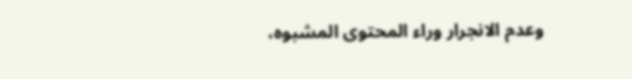وعدم الانجرار وراء المحتوى المشبوه،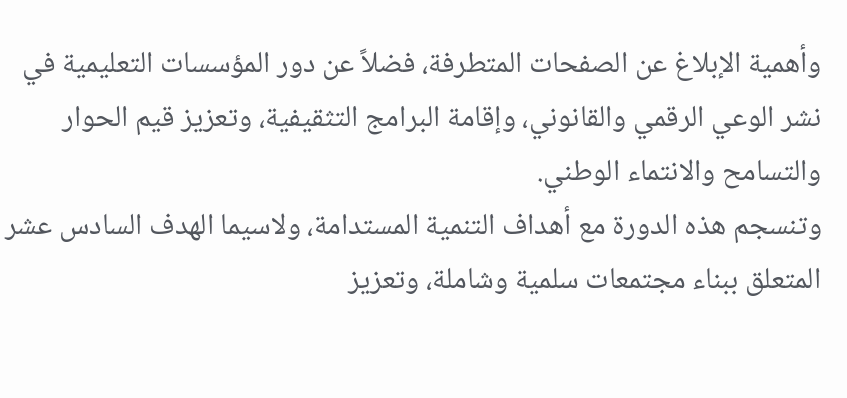وأهمية الإبلاغ عن الصفحات المتطرفة، فضلاً عن دور المؤسسات التعليمية في نشر الوعي الرقمي والقانوني، وإقامة البرامج التثقيفية، وتعزيز قيم الحوار والتسامح والانتماء الوطني.
وتنسجم هذه الدورة مع أهداف التنمية المستدامة، ولاسيما الهدف السادس عشر المتعلق ببناء مجتمعات سلمية وشاملة، وتعزيز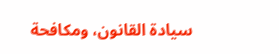سيادة القانون، ومكافحة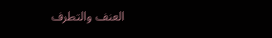العنف والتطرف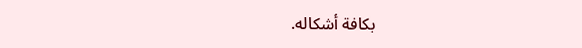بكافة أشكاله.